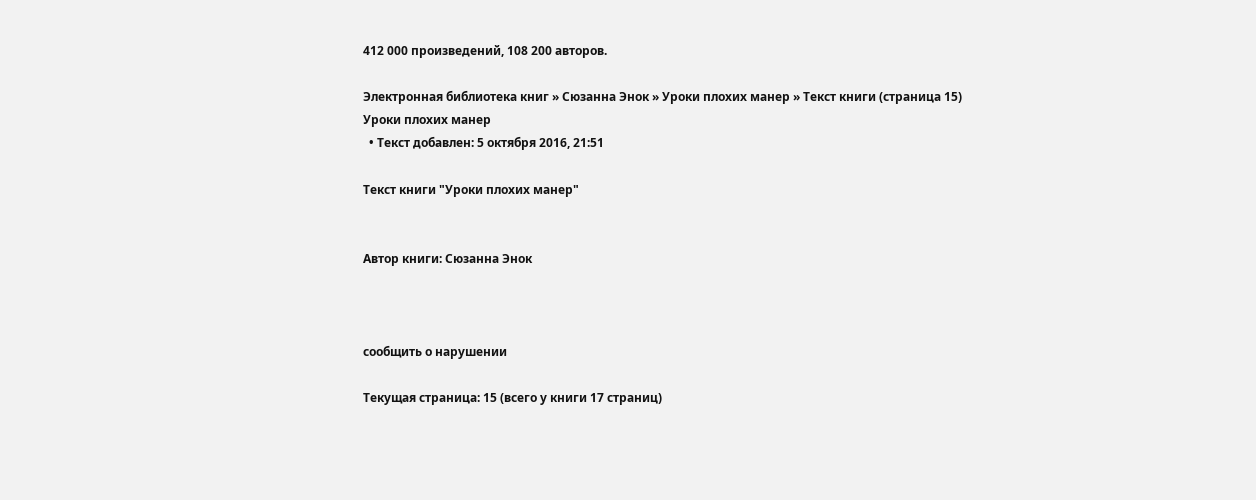412 000 произведений, 108 200 авторов.

Электронная библиотека книг » Сюзанна Энок » Уроки плохих манер » Текст книги (страница 15)
Уроки плохих манер
  • Текст добавлен: 5 октября 2016, 21:51

Текст книги "Уроки плохих манер"


Автор книги: Сюзанна Энок



сообщить о нарушении

Текущая страница: 15 (всего у книги 17 страниц)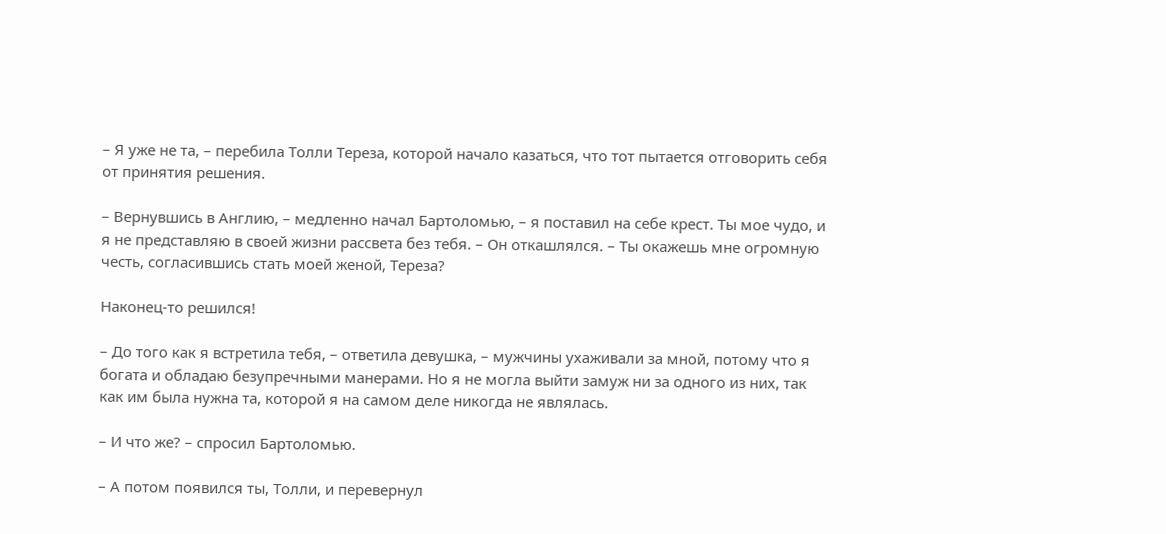– Я уже не та, – перебила Толли Тереза, которой начало казаться, что тот пытается отговорить себя от принятия решения.

– Вернувшись в Англию, – медленно начал Бартоломью, – я поставил на себе крест. Ты мое чудо, и я не представляю в своей жизни рассвета без тебя. – Он откашлялся. – Ты окажешь мне огромную честь, согласившись стать моей женой, Тереза?

Наконец-то решился!

– До того как я встретила тебя, – ответила девушка, – мужчины ухаживали за мной, потому что я богата и обладаю безупречными манерами. Но я не могла выйти замуж ни за одного из них, так как им была нужна та, которой я на самом деле никогда не являлась.

– И что же? – спросил Бартоломью.

– А потом появился ты, Толли, и перевернул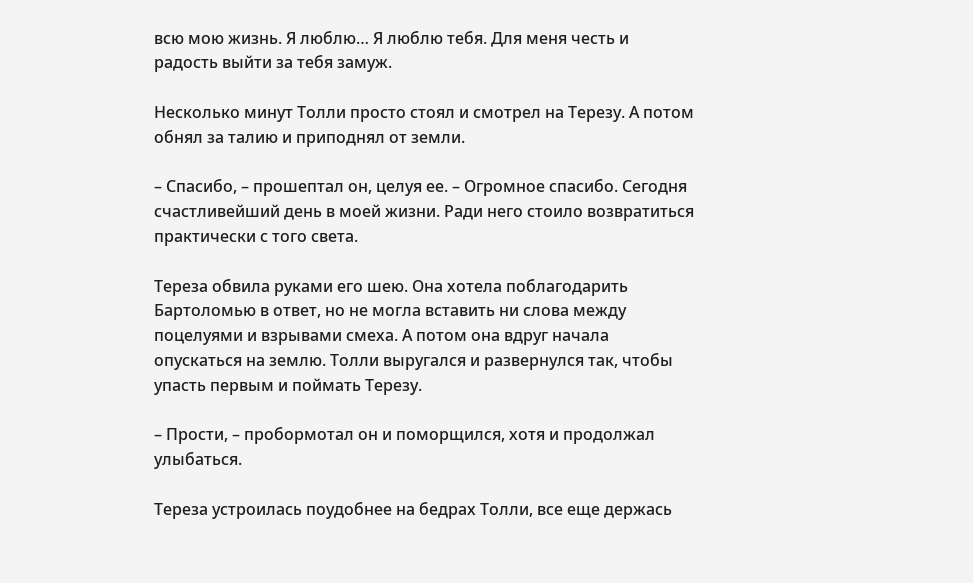всю мою жизнь. Я люблю… Я люблю тебя. Для меня честь и радость выйти за тебя замуж.

Несколько минут Толли просто стоял и смотрел на Терезу. А потом обнял за талию и приподнял от земли.

– Спасибо, – прошептал он, целуя ее. – Огромное спасибо. Сегодня счастливейший день в моей жизни. Ради него стоило возвратиться практически с того света.

Тереза обвила руками его шею. Она хотела поблагодарить Бартоломью в ответ, но не могла вставить ни слова между поцелуями и взрывами смеха. А потом она вдруг начала опускаться на землю. Толли выругался и развернулся так, чтобы упасть первым и поймать Терезу.

– Прости, – пробормотал он и поморщился, хотя и продолжал улыбаться.

Тереза устроилась поудобнее на бедрах Толли, все еще держась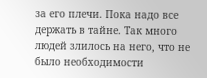за его плечи. Пока надо все держать в тайне. Так много людей злилось на него, что не было необходимости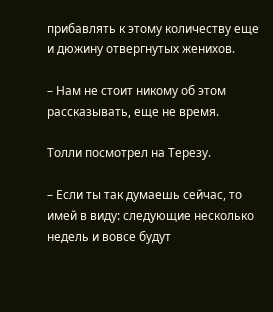прибавлять к этому количеству еще и дюжину отвергнутых женихов.

– Нам не стоит никому об этом рассказывать, еще не время.

Толли посмотрел на Терезу.

– Если ты так думаешь сейчас, то имей в виду: следующие несколько недель и вовсе будут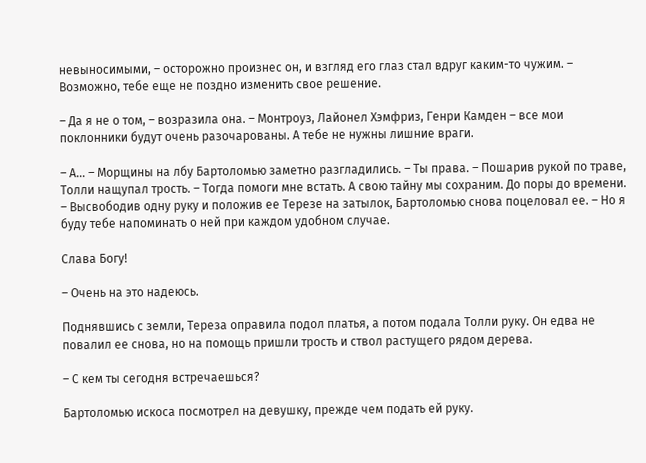невыносимыми, – осторожно произнес он, и взгляд его глаз стал вдруг каким-то чужим. – Возможно, тебе еще не поздно изменить свое решение.

– Да я не о том, – возразила она. – Монтроуз, Лайонел Хэмфриз, Генри Камден – все мои поклонники будут очень разочарованы. А тебе не нужны лишние враги.

– А… – Морщины на лбу Бартоломью заметно разгладились. – Ты права. – Пошарив рукой по траве, Толли нащупал трость. – Тогда помоги мне встать. А свою тайну мы сохраним. До поры до времени. – Высвободив одну руку и положив ее Терезе на затылок, Бартоломью снова поцеловал ее. – Но я буду тебе напоминать о ней при каждом удобном случае.

Слава Богу!

– Очень на это надеюсь.

Поднявшись с земли, Тереза оправила подол платья, а потом подала Толли руку. Он едва не повалил ее снова, но на помощь пришли трость и ствол растущего рядом дерева.

– С кем ты сегодня встречаешься?

Бартоломью искоса посмотрел на девушку, прежде чем подать ей руку.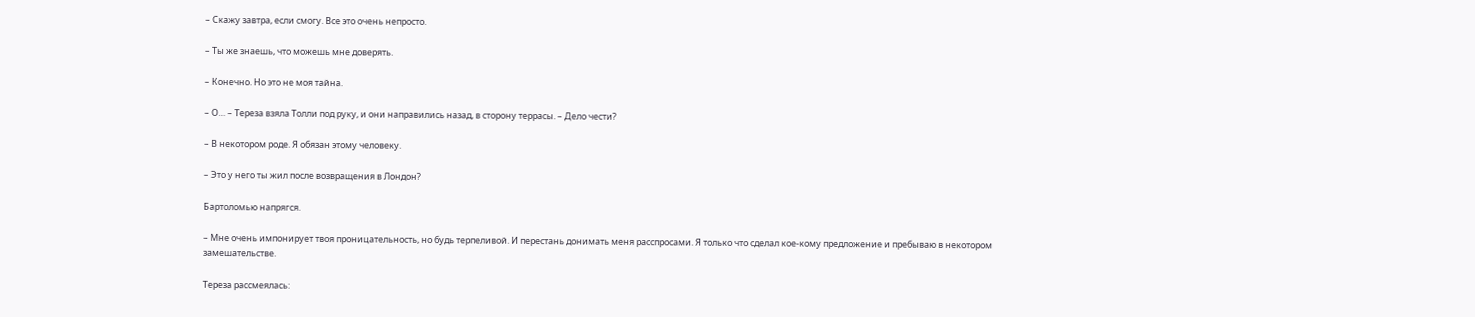– Скажу завтра, если смогу. Все это очень непросто.

– Ты же знаешь, что можешь мне доверять.

– Конечно. Но это не моя тайна.

– О… – Тереза взяла Толли под руку, и они направились назад, в сторону террасы. – Дело чести?

– В некотором роде. Я обязан этому человеку.

– Это у него ты жил после возвращения в Лондон?

Бартоломью напрягся.

– Мне очень импонирует твоя проницательность, но будь терпеливой. И перестань донимать меня расспросами. Я только что сделал кое-кому предложение и пребываю в некотором замешательстве.

Тереза рассмеялась: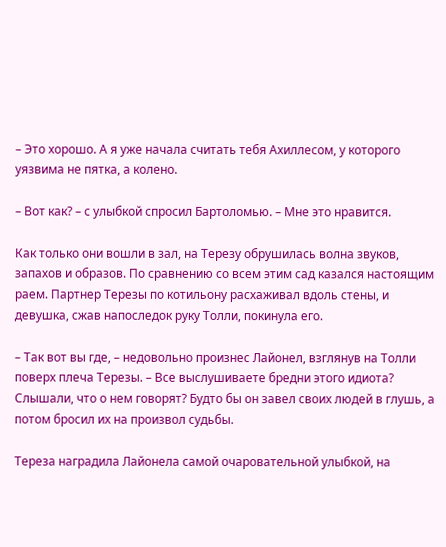– Это хорошо. А я уже начала считать тебя Ахиллесом, у которого уязвима не пятка, а колено.

– Вот как? – с улыбкой спросил Бартоломью. – Мне это нравится.

Как только они вошли в зал, на Терезу обрушилась волна звуков, запахов и образов. По сравнению со всем этим сад казался настоящим раем. Партнер Терезы по котильону расхаживал вдоль стены, и девушка, сжав напоследок руку Толли, покинула его.

– Так вот вы где, – недовольно произнес Лайонел, взглянув на Толли поверх плеча Терезы. – Все выслушиваете бредни этого идиота? Слышали, что о нем говорят? Будто бы он завел своих людей в глушь, а потом бросил их на произвол судьбы.

Тереза наградила Лайонела самой очаровательной улыбкой, на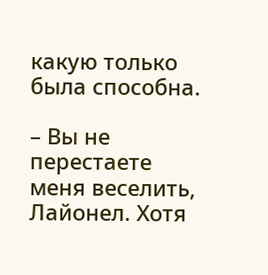какую только была способна.

– Вы не перестаете меня веселить, Лайонел. Хотя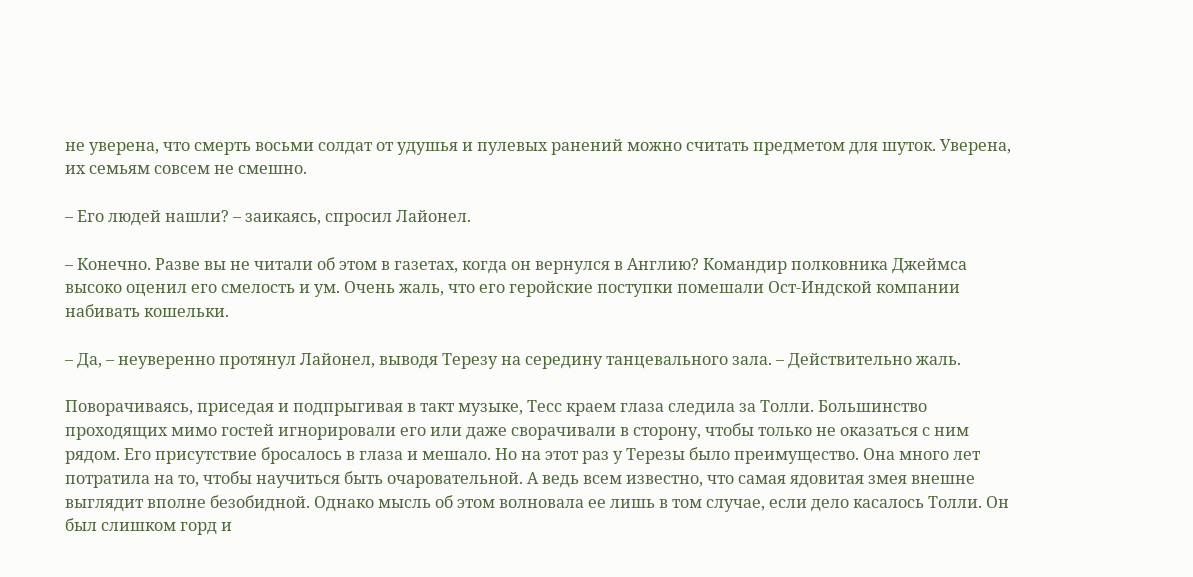не уверена, что смерть восьми солдат от удушья и пулевых ранений можно считать предметом для шуток. Уверена, их семьям совсем не смешно.

– Его людей нашли? – заикаясь, спросил Лайонел.

– Конечно. Разве вы не читали об этом в газетах, когда он вернулся в Англию? Командир полковника Джеймса высоко оценил его смелость и ум. Очень жаль, что его геройские поступки помешали Ост-Индской компании набивать кошельки.

– Да, – неуверенно протянул Лайонел, выводя Терезу на середину танцевального зала. – Действительно жаль.

Поворачиваясь, приседая и подпрыгивая в такт музыке, Тесс краем глаза следила за Толли. Большинство проходящих мимо гостей игнорировали его или даже сворачивали в сторону, чтобы только не оказаться с ним рядом. Его присутствие бросалось в глаза и мешало. Но на этот раз у Терезы было преимущество. Она много лет потратила на то, чтобы научиться быть очаровательной. А ведь всем известно, что самая ядовитая змея внешне выглядит вполне безобидной. Однако мысль об этом волновала ее лишь в том случае, если дело касалось Толли. Он был слишком горд и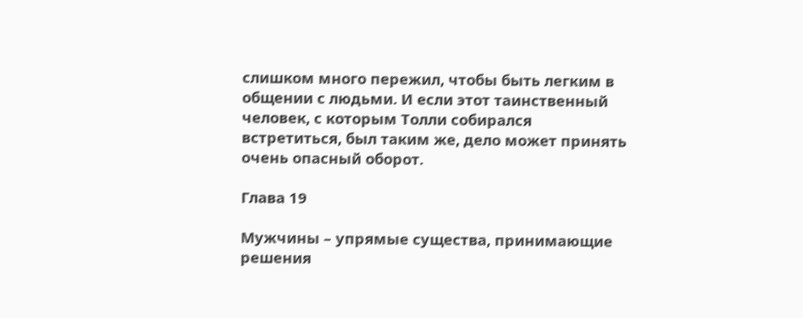слишком много пережил, чтобы быть легким в общении с людьми. И если этот таинственный человек, с которым Толли собирался встретиться, был таким же, дело может принять очень опасный оборот.

Глава 19

Мужчины – упрямые существа, принимающие решения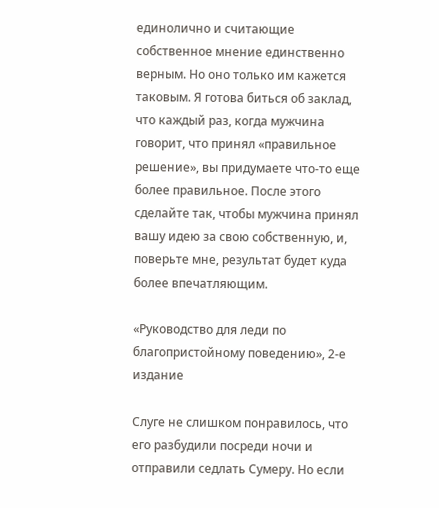единолично и считающие собственное мнение единственно верным. Но оно только им кажется таковым. Я готова биться об заклад, что каждый раз, когда мужчина говорит, что принял «правильное решение», вы придумаете что-то еще более правильное. После этого сделайте так, чтобы мужчина принял вашу идею за свою собственную, и, поверьте мне, результат будет куда более впечатляющим.

«Руководство для леди по благопристойному поведению», 2-е издание

Слуге не слишком понравилось, что его разбудили посреди ночи и отправили седлать Сумеру. Но если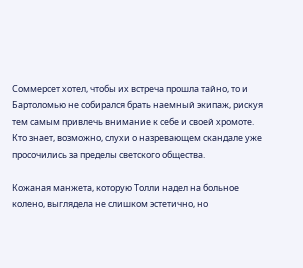Соммерсет хотел, чтобы их встреча прошла тайно, то и Бартоломью не собирался брать наемный экипаж, рискуя тем самым привлечь внимание к себе и своей хромоте. Кто знает, возможно, слухи о назревающем скандале уже просочились за пределы светского общества.

Кожаная манжета, которую Толли надел на больное колено, выглядела не слишком эстетично, но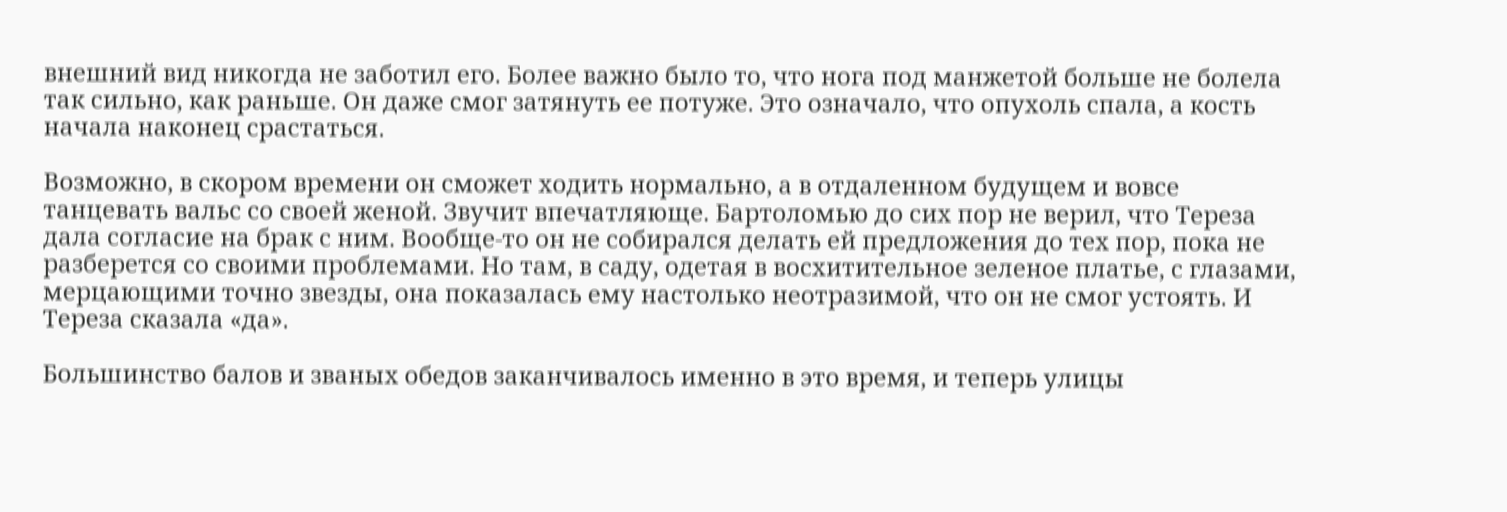внешний вид никогда не заботил его. Более важно было то, что нога под манжетой больше не болела так сильно, как раньше. Он даже смог затянуть ее потуже. Это означало, что опухоль спала, а кость начала наконец срастаться.

Возможно, в скором времени он сможет ходить нормально, а в отдаленном будущем и вовсе танцевать вальс со своей женой. Звучит впечатляюще. Бартоломью до сих пор не верил, что Тереза дала согласие на брак с ним. Вообще-то он не собирался делать ей предложения до тех пор, пока не разберется со своими проблемами. Но там, в саду, одетая в восхитительное зеленое платье, с глазами, мерцающими точно звезды, она показалась ему настолько неотразимой, что он не смог устоять. И Тереза сказала «да».

Большинство балов и званых обедов заканчивалось именно в это время, и теперь улицы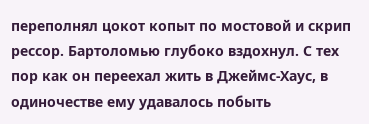переполнял цокот копыт по мостовой и скрип рессор. Бартоломью глубоко вздохнул. С тех пор как он переехал жить в Джеймс-Хаус, в одиночестве ему удавалось побыть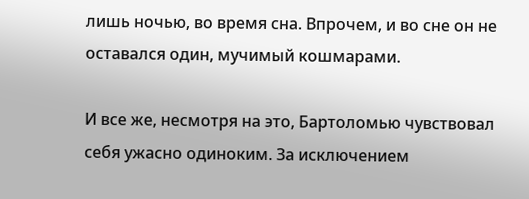лишь ночью, во время сна. Впрочем, и во сне он не оставался один, мучимый кошмарами.

И все же, несмотря на это, Бартоломью чувствовал себя ужасно одиноким. За исключением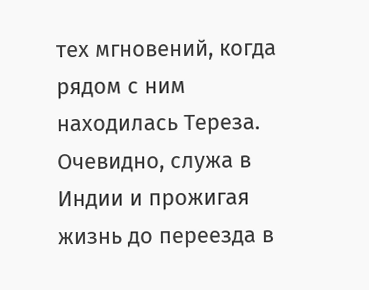тех мгновений, когда рядом с ним находилась Тереза. Очевидно, служа в Индии и прожигая жизнь до переезда в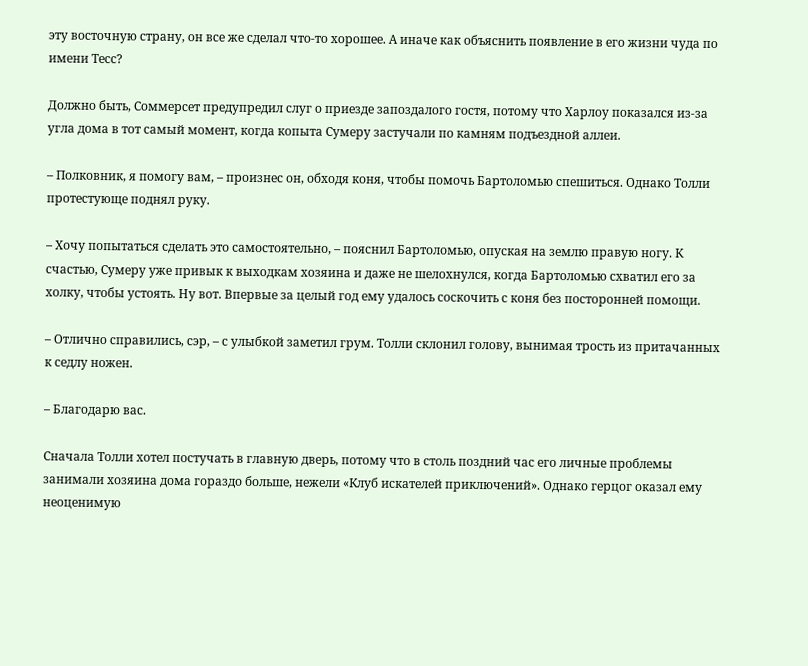эту восточную страну, он все же сделал что-то хорошее. А иначе как объяснить появление в его жизни чуда по имени Тесс?

Должно быть, Соммерсет предупредил слуг о приезде запоздалого гостя, потому что Харлоу показался из-за угла дома в тот самый момент, когда копыта Сумеру застучали по камням подъездной аллеи.

– Полковник, я помогу вам, – произнес он, обходя коня, чтобы помочь Бартоломью спешиться. Однако Толли протестующе поднял руку.

– Хочу попытаться сделать это самостоятельно, – пояснил Бартоломью, опуская на землю правую ногу. К счастью, Сумеру уже привык к выходкам хозяина и даже не шелохнулся, когда Бартоломью схватил его за холку, чтобы устоять. Ну вот. Впервые за целый год ему удалось соскочить с коня без посторонней помощи.

– Отлично справились, сэр, – с улыбкой заметил грум. Толли склонил голову, вынимая трость из притачанных к седлу ножен.

– Благодарю вас.

Сначала Толли хотел постучать в главную дверь, потому что в столь поздний час его личные проблемы занимали хозяина дома гораздо больше, нежели «Клуб искателей приключений». Однако герцог оказал ему неоценимую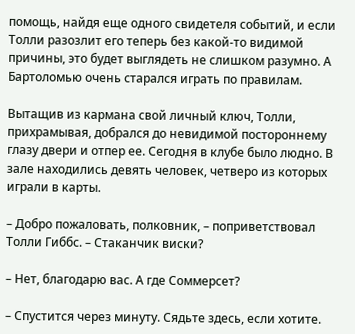помощь, найдя еще одного свидетеля событий, и если Толли разозлит его теперь без какой-то видимой причины, это будет выглядеть не слишком разумно. А Бартоломью очень старался играть по правилам.

Вытащив из кармана свой личный ключ, Толли, прихрамывая, добрался до невидимой постороннему глазу двери и отпер ее. Сегодня в клубе было людно. В зале находились девять человек, четверо из которых играли в карты.

– Добро пожаловать, полковник, – поприветствовал Толли Гиббс. – Стаканчик виски?

– Нет, благодарю вас. А где Соммерсет?

– Спустится через минуту. Сядьте здесь, если хотите.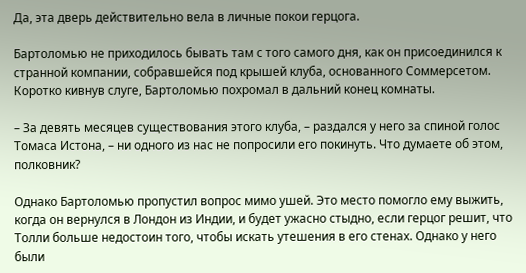Да, эта дверь действительно вела в личные покои герцога.

Бартоломью не приходилось бывать там с того самого дня, как он присоединился к странной компании, собравшейся под крышей клуба, основанного Соммерсетом. Коротко кивнув слуге, Бартоломью похромал в дальний конец комнаты.

– За девять месяцев существования этого клуба, – раздался у него за спиной голос Томаса Истона, – ни одного из нас не попросили его покинуть. Что думаете об этом, полковник?

Однако Бартоломью пропустил вопрос мимо ушей. Это место помогло ему выжить, когда он вернулся в Лондон из Индии, и будет ужасно стыдно, если герцог решит, что Толли больше недостоин того, чтобы искать утешения в его стенах. Однако у него были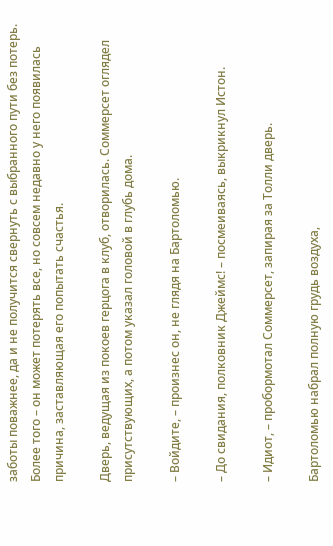заботы поважнее, да и не получится свернуть с выбранного пути без потерь. Более того – он может потерять все, но совсем недавно у него появилась причина, заставляющая его попытать счастья.

Дверь, ведущая из покоев герцога в клуб, отворилась. Соммерсет оглядел присутствующих, а потом указал головой в глубь дома.

– Войдите, – произнес он, не глядя на Бартоломью.

– До свидания, полковник Джеймс! – посмеиваясь, выкрикнул Истон.

– Идиот, – пробормотал Соммерсет, запирая за Толли дверь.

Бартоломью набрал полную грудь воздуха,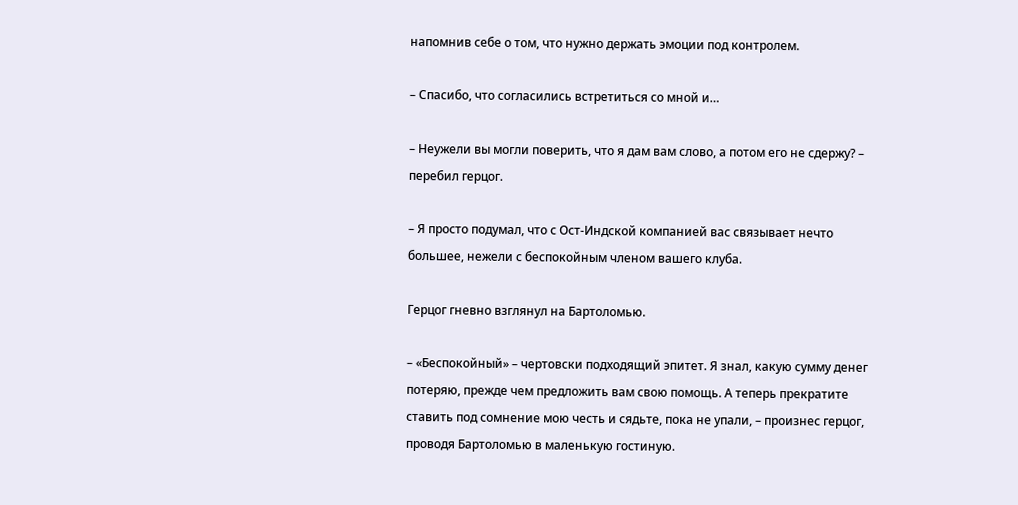напомнив себе о том, что нужно держать эмоции под контролем.

– Спасибо, что согласились встретиться со мной и…

– Неужели вы могли поверить, что я дам вам слово, а потом его не сдержу? – перебил герцог.

– Я просто подумал, что с Ост-Индской компанией вас связывает нечто большее, нежели с беспокойным членом вашего клуба.

Герцог гневно взглянул на Бартоломью.

– «Беспокойный» – чертовски подходящий эпитет. Я знал, какую сумму денег потеряю, прежде чем предложить вам свою помощь. А теперь прекратите ставить под сомнение мою честь и сядьте, пока не упали, – произнес герцог, проводя Бартоломью в маленькую гостиную.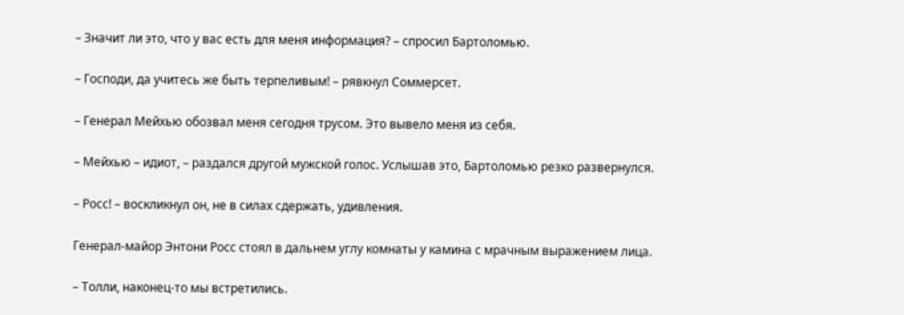– Значит ли это, что у вас есть для меня информация? – спросил Бартоломью.

– Господи, да учитесь же быть терпеливым! – рявкнул Соммерсет.

– Генерал Мейхью обозвал меня сегодня трусом. Это вывело меня из себя.

– Мейхью – идиот, – раздался другой мужской голос. Услышав это, Бартоломью резко развернулся.

– Росс! – воскликнул он, не в силах сдержать, удивления.

Генерал-майор Энтони Росс стоял в дальнем углу комнаты у камина с мрачным выражением лица.

– Толли, наконец-то мы встретились.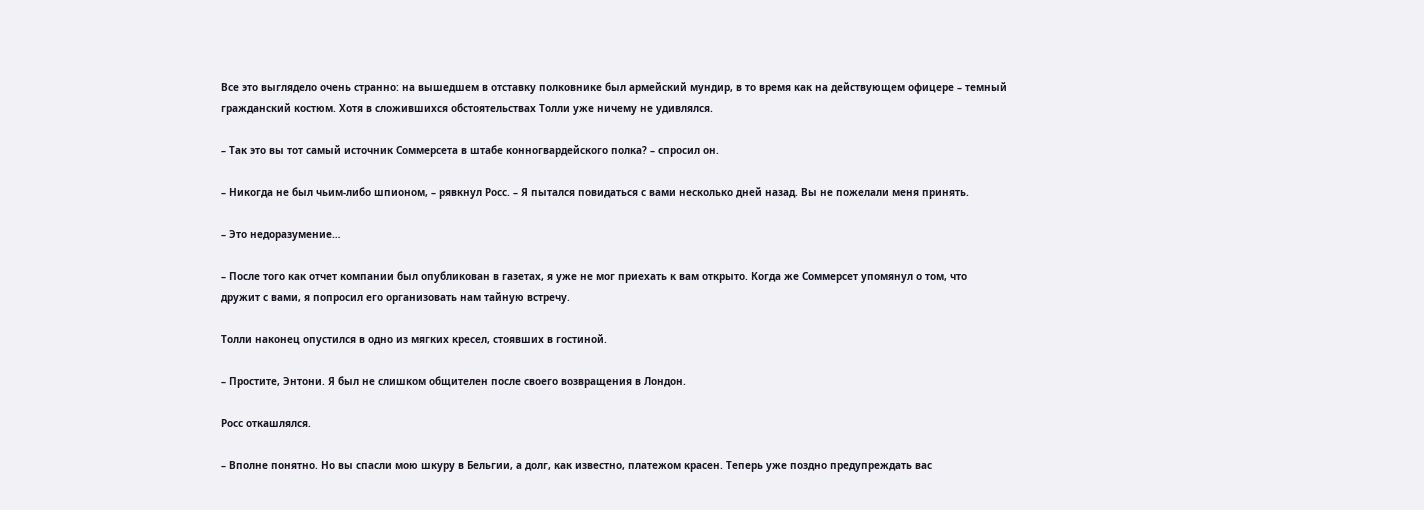Все это выглядело очень странно: на вышедшем в отставку полковнике был армейский мундир, в то время как на действующем офицере – темный гражданский костюм. Хотя в сложившихся обстоятельствах Толли уже ничему не удивлялся.

– Так это вы тот самый источник Соммерсета в штабе конногвардейского полка? – спросил он.

– Никогда не был чьим-либо шпионом, – рявкнул Росс. – Я пытался повидаться с вами несколько дней назад. Вы не пожелали меня принять.

– Это недоразумение…

– После того как отчет компании был опубликован в газетах, я уже не мог приехать к вам открыто. Когда же Соммерсет упомянул о том, что дружит с вами, я попросил его организовать нам тайную встречу.

Толли наконец опустился в одно из мягких кресел, стоявших в гостиной.

– Простите, Энтони. Я был не слишком общителен после своего возвращения в Лондон.

Росс откашлялся.

– Вполне понятно. Но вы спасли мою шкуру в Бельгии, а долг, как известно, платежом красен. Теперь уже поздно предупреждать вас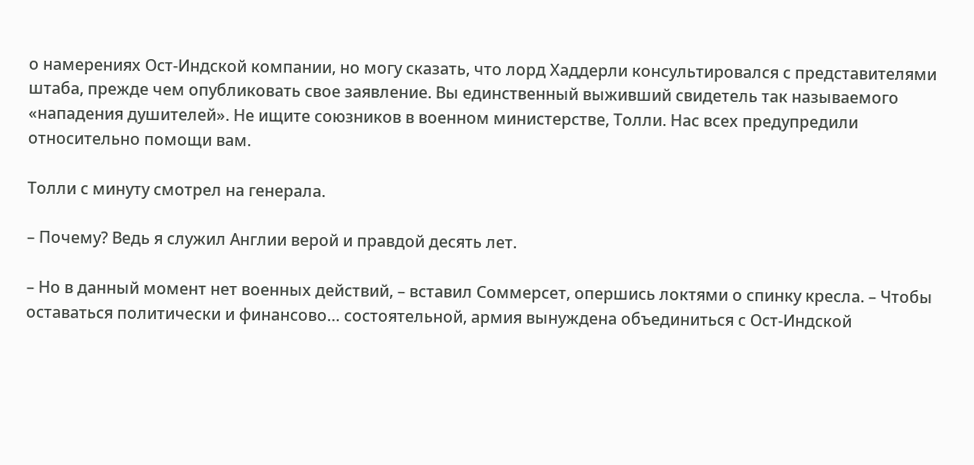о намерениях Ост-Индской компании, но могу сказать, что лорд Хаддерли консультировался с представителями штаба, прежде чем опубликовать свое заявление. Вы единственный выживший свидетель так называемого «нападения душителей». Не ищите союзников в военном министерстве, Толли. Нас всех предупредили относительно помощи вам.

Толли с минуту смотрел на генерала.

– Почему? Ведь я служил Англии верой и правдой десять лет.

– Но в данный момент нет военных действий, – вставил Соммерсет, опершись локтями о спинку кресла. – Чтобы оставаться политически и финансово… состоятельной, армия вынуждена объединиться с Ост-Индской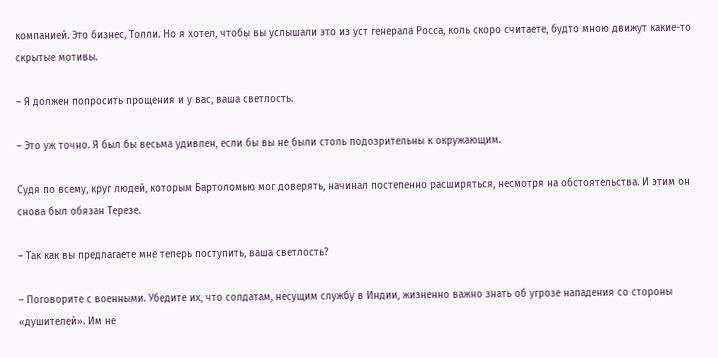компанией. Это бизнес, Толли. Но я хотел, чтобы вы услышали это из уст генерала Росса, коль скоро считаете, будто мною движут какие-то скрытые мотивы.

– Я должен попросить прощения и у вас, ваша светлость.

– Это уж точно. Я был бы весьма удивлен, если бы вы не были столь подозрительны к окружающим.

Судя по всему, круг людей, которым Бартоломью мог доверять, начинал постепенно расширяться, несмотря на обстоятельства. И этим он снова был обязан Терезе.

– Так как вы предлагаете мне теперь поступить, ваша светлость?

– Поговорите с военными. Убедите их, что солдатам, несущим службу в Индии, жизненно важно знать об угрозе нападения со стороны «душителей». Им не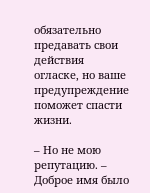обязательно предавать свои действия огласке, но ваше предупреждение поможет спасти жизни.

– Но не мою репутацию. – Доброе имя было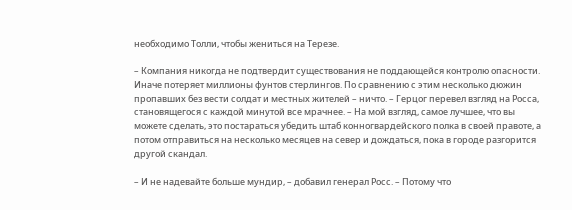необходимо Толли, чтобы жениться на Терезе.

– Компания никогда не подтвердит существования не поддающейся контролю опасности. Иначе потеряет миллионы фунтов стерлингов. По сравнению с этим несколько дюжин пропавших без вести солдат и местных жителей – ничто. – Герцог перевел взгляд на Росса, становящегося с каждой минутой все мрачнее. – На мой взгляд, самое лучшее, что вы можете сделать, это постараться убедить штаб конногвардейского полка в своей правоте, а потом отправиться на несколько месяцев на север и дождаться, пока в городе разгорится другой скандал.

– И не надевайте больше мундир, – добавил генерал Росс. – Потому что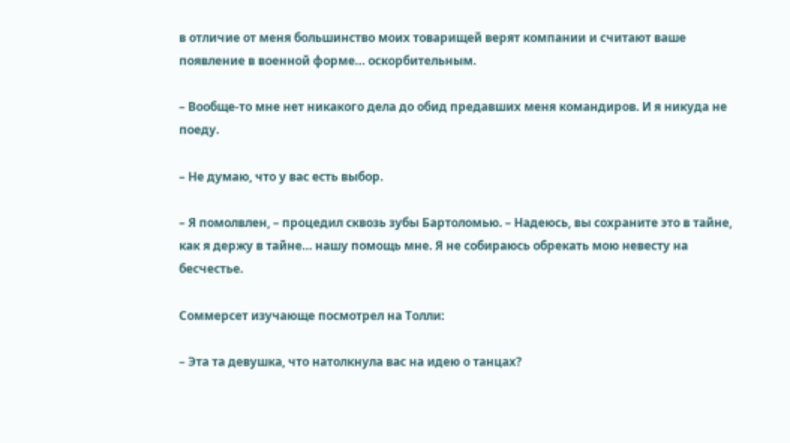в отличие от меня большинство моих товарищей верят компании и считают ваше появление в военной форме… оскорбительным.

– Вообще-то мне нет никакого дела до обид предавших меня командиров. И я никуда не поеду.

– Не думаю, что у вас есть выбор.

– Я помолвлен, – процедил сквозь зубы Бартоломью. – Надеюсь, вы сохраните это в тайне, как я держу в тайне… нашу помощь мне. Я не собираюсь обрекать мою невесту на бесчестье.

Соммерсет изучающе посмотрел на Толли:

– Эта та девушка, что натолкнула вас на идею о танцах?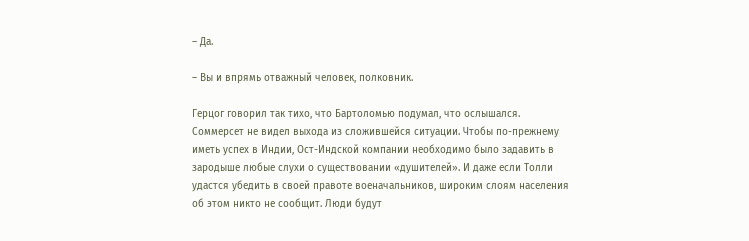– Да.

– Вы и впрямь отважный человек, полковник.

Герцог говорил так тихо, что Бартоломью подумал, что ослышался. Соммерсет не видел выхода из сложившейся ситуации. Чтобы по-прежнему иметь успех в Индии, Ост-Индской компании необходимо было задавить в зародыше любые слухи о существовании «душителей». И даже если Толли удастся убедить в своей правоте военачальников, широким слоям населения об этом никто не сообщит. Люди будут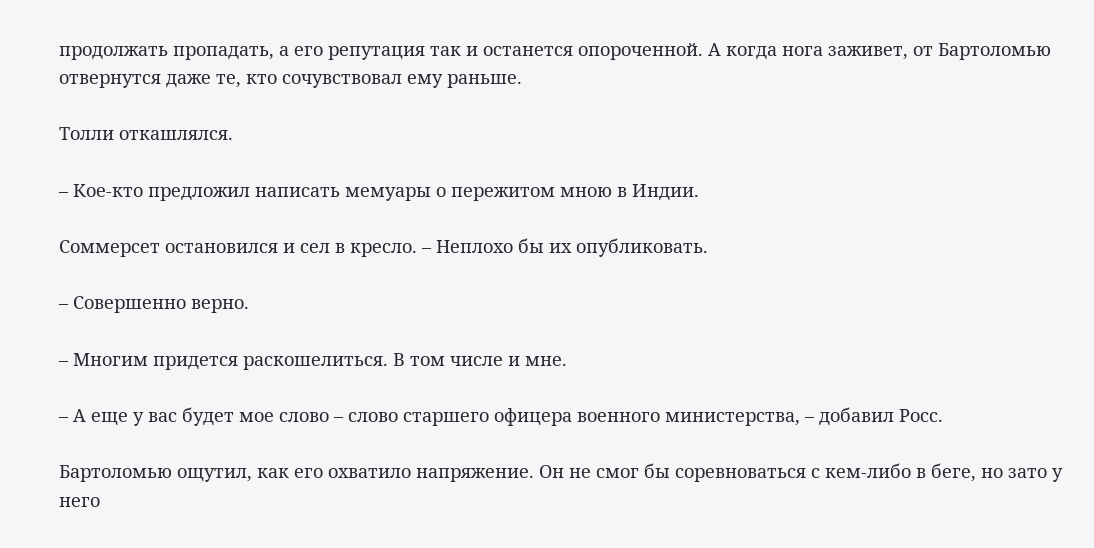продолжать пропадать, а его репутация так и останется опороченной. А когда нога заживет, от Бартоломью отвернутся даже те, кто сочувствовал ему раньше.

Толли откашлялся.

– Кое-кто предложил написать мемуары о пережитом мною в Индии.

Соммерсет остановился и сел в кресло. – Неплохо бы их опубликовать.

– Совершенно верно.

– Многим придется раскошелиться. В том числе и мне.

– А еще у вас будет мое слово – слово старшего офицера военного министерства, – добавил Росс.

Бартоломью ощутил, как его охватило напряжение. Он не смог бы соревноваться с кем-либо в беге, но зато у него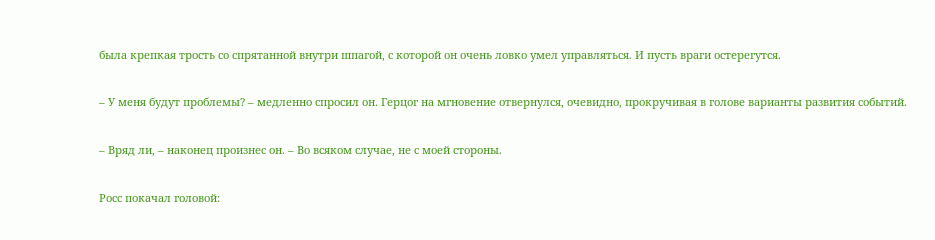была крепкая трость со спрятанной внутри шпагой, с которой он очень ловко умел управляться. И пусть враги остерегутся.

– У меня будут проблемы? – медленно спросил он. Герцог на мгновение отвернулся, очевидно, прокручивая в голове варианты развития событий.

– Вряд ли, – наконец произнес он. – Во всяком случае, не с моей стороны.

Росс покачал головой: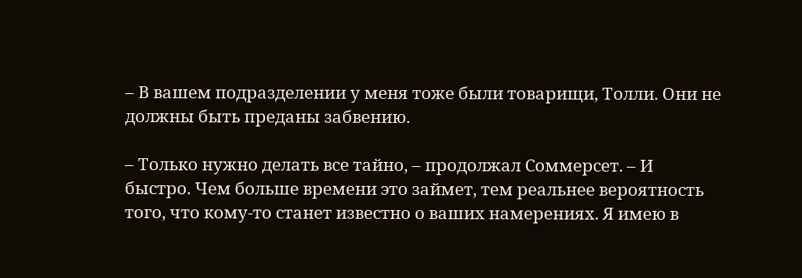– В вашем подразделении у меня тоже были товарищи, Толли. Они не должны быть преданы забвению.

– Только нужно делать все тайно, – продолжал Соммерсет. – И быстро. Чем больше времени это займет, тем реальнее вероятность того, что кому-то станет известно о ваших намерениях. Я имею в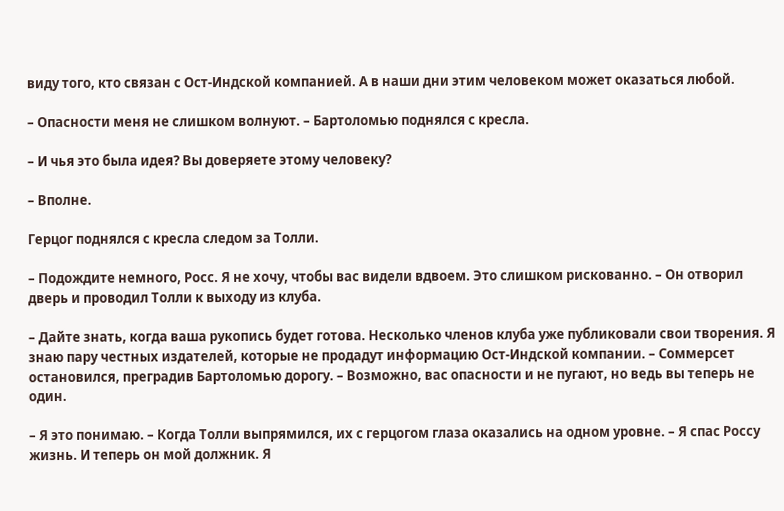виду того, кто связан с Ост-Индской компанией. А в наши дни этим человеком может оказаться любой.

– Опасности меня не слишком волнуют. – Бартоломью поднялся с кресла.

– И чья это была идея? Вы доверяете этому человеку?

– Вполне.

Герцог поднялся с кресла следом за Толли.

– Подождите немного, Росс. Я не хочу, чтобы вас видели вдвоем. Это слишком рискованно. – Он отворил дверь и проводил Толли к выходу из клуба.

– Дайте знать, когда ваша рукопись будет готова. Несколько членов клуба уже публиковали свои творения. Я знаю пару честных издателей, которые не продадут информацию Ост-Индской компании. – Соммерсет остановился, преградив Бартоломью дорогу. – Возможно, вас опасности и не пугают, но ведь вы теперь не один.

– Я это понимаю. – Когда Толли выпрямился, их с герцогом глаза оказались на одном уровне. – Я спас Россу жизнь. И теперь он мой должник. Я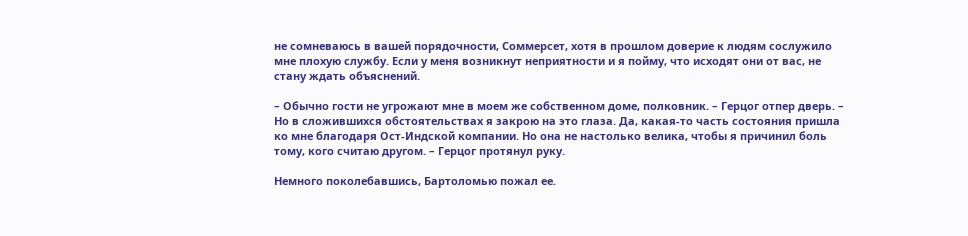не сомневаюсь в вашей порядочности, Соммерсет, хотя в прошлом доверие к людям сослужило мне плохую службу. Если у меня возникнут неприятности и я пойму, что исходят они от вас, не стану ждать объяснений.

– Обычно гости не угрожают мне в моем же собственном доме, полковник. – Герцог отпер дверь. – Но в сложившихся обстоятельствах я закрою на это глаза. Да, какая-то часть состояния пришла ко мне благодаря Ост-Индской компании. Но она не настолько велика, чтобы я причинил боль тому, кого считаю другом. – Герцог протянул руку.

Немного поколебавшись, Бартоломью пожал ее.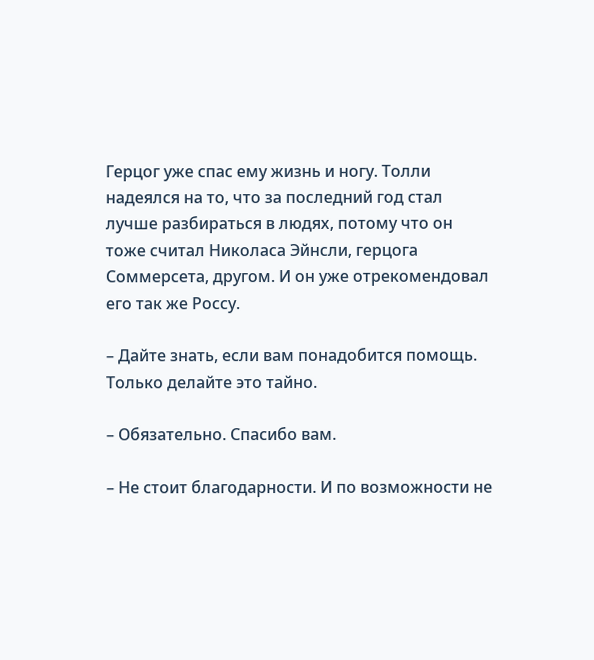Герцог уже спас ему жизнь и ногу. Толли надеялся на то, что за последний год стал лучше разбираться в людях, потому что он тоже считал Николаса Эйнсли, герцога Соммерсета, другом. И он уже отрекомендовал его так же Россу.

– Дайте знать, если вам понадобится помощь. Только делайте это тайно.

– Обязательно. Спасибо вам.

– Не стоит благодарности. И по возможности не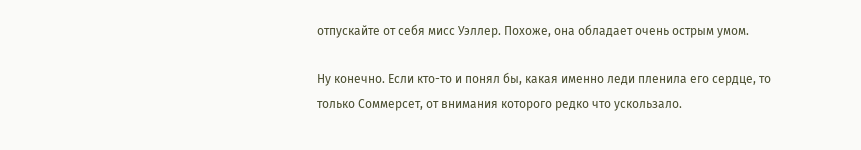отпускайте от себя мисс Уэллер. Похоже, она обладает очень острым умом.

Ну конечно. Если кто-то и понял бы, какая именно леди пленила его сердце, то только Соммерсет, от внимания которого редко что ускользало.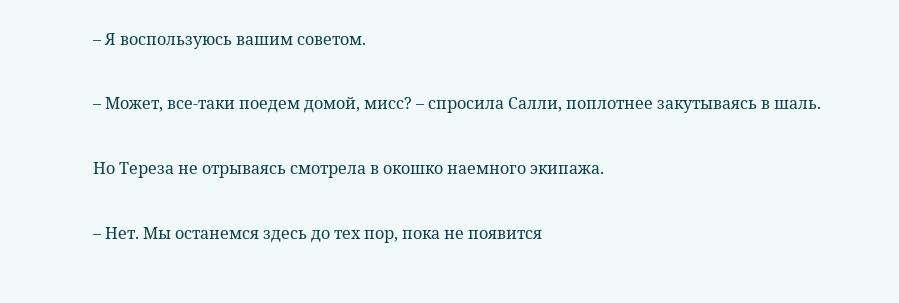– Я воспользуюсь вашим советом.

– Может, все-таки поедем домой, мисс? – спросила Салли, поплотнее закутываясь в шаль.

Но Тереза не отрываясь смотрела в окошко наемного экипажа.

– Нет. Мы останемся здесь до тех пор, пока не появится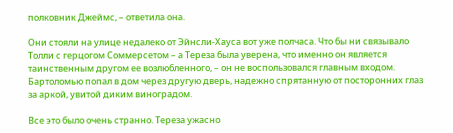полковник Джеймс, – ответила она.

Они стояли на улице недалеко от Эйнсли-Хауса вот уже полчаса. Что бы ни связывало Толли с герцогом Соммерсетом – а Тереза была уверена, что именно он является таинственным другом ее возлюбленного, – он не воспользовался главным входом. Бартоломью попал в дом через другую дверь, надежно спрятанную от посторонних глаз за аркой, увитой диким виноградом.

Все это было очень странно. Тереза ужасно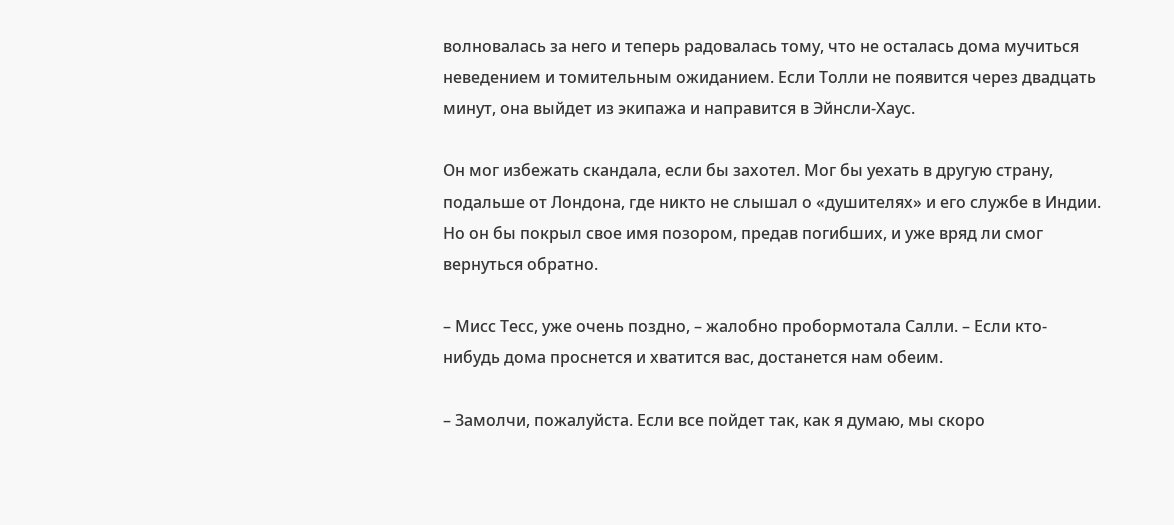волновалась за него и теперь радовалась тому, что не осталась дома мучиться неведением и томительным ожиданием. Если Толли не появится через двадцать минут, она выйдет из экипажа и направится в Эйнсли-Хаус.

Он мог избежать скандала, если бы захотел. Мог бы уехать в другую страну, подальше от Лондона, где никто не слышал о «душителях» и его службе в Индии. Но он бы покрыл свое имя позором, предав погибших, и уже вряд ли смог вернуться обратно.

– Мисс Тесс, уже очень поздно, – жалобно пробормотала Салли. – Если кто-нибудь дома проснется и хватится вас, достанется нам обеим.

– Замолчи, пожалуйста. Если все пойдет так, как я думаю, мы скоро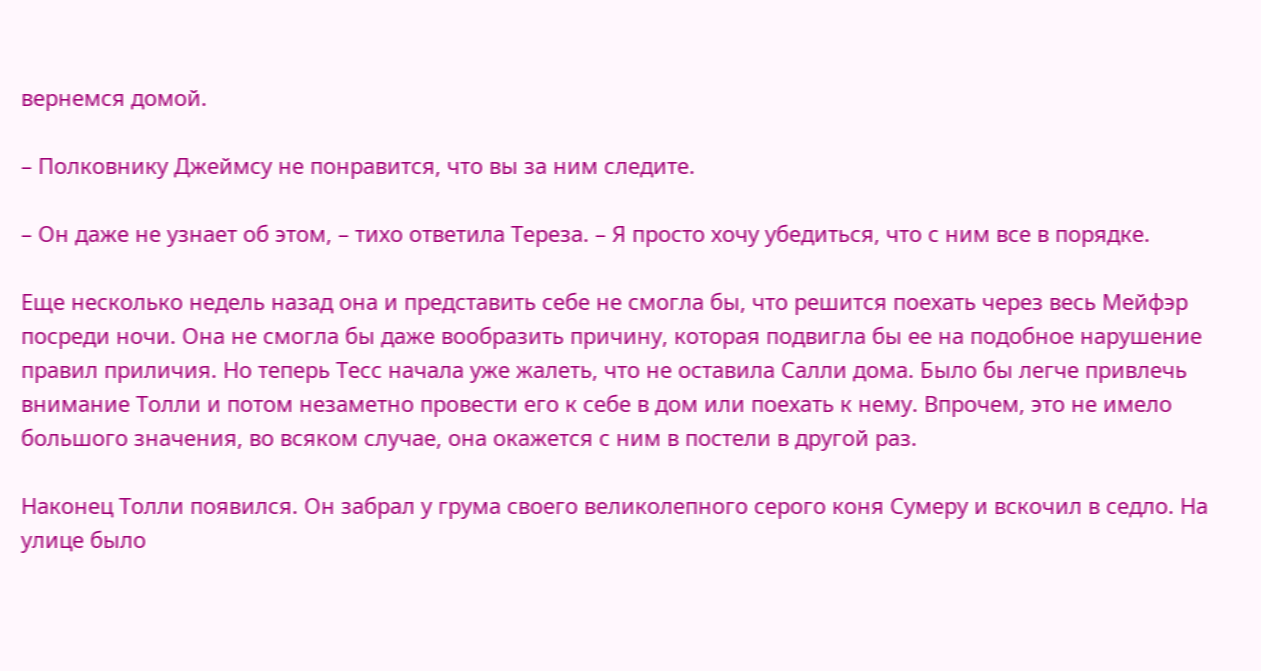вернемся домой.

– Полковнику Джеймсу не понравится, что вы за ним следите.

– Он даже не узнает об этом, – тихо ответила Тереза. – Я просто хочу убедиться, что с ним все в порядке.

Еще несколько недель назад она и представить себе не смогла бы, что решится поехать через весь Мейфэр посреди ночи. Она не смогла бы даже вообразить причину, которая подвигла бы ее на подобное нарушение правил приличия. Но теперь Тесс начала уже жалеть, что не оставила Салли дома. Было бы легче привлечь внимание Толли и потом незаметно провести его к себе в дом или поехать к нему. Впрочем, это не имело большого значения, во всяком случае, она окажется с ним в постели в другой раз.

Наконец Толли появился. Он забрал у грума своего великолепного серого коня Сумеру и вскочил в седло. На улице было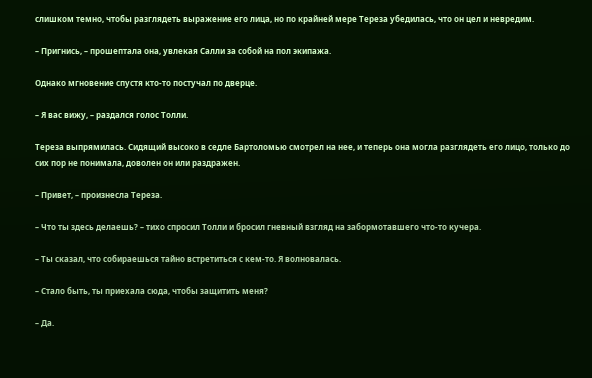слишком темно, чтобы разглядеть выражение его лица, но по крайней мере Тереза убедилась, что он цел и невредим.

– Пригнись, – прошептала она, увлекая Салли за собой на пол экипажа.

Однако мгновение спустя кто-то постучал по дверце.

– Я вас вижу, – раздался голос Толли.

Тереза выпрямилась. Сидящий высоко в седле Бартоломью смотрел на нее, и теперь она могла разглядеть его лицо, только до сих пор не понимала, доволен он или раздражен.

– Привет, – произнесла Тереза.

– Что ты здесь делаешь? – тихо спросил Толли и бросил гневный взгляд на забормотавшего что-то кучера.

– Ты сказал, что собираешься тайно встретиться с кем-то. Я волновалась.

– Стало быть, ты приехала сюда, чтобы защитить меня?

– Да.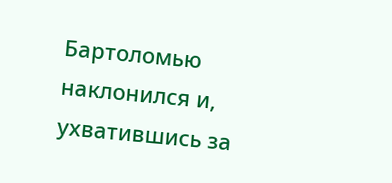Бартоломью наклонился и, ухватившись за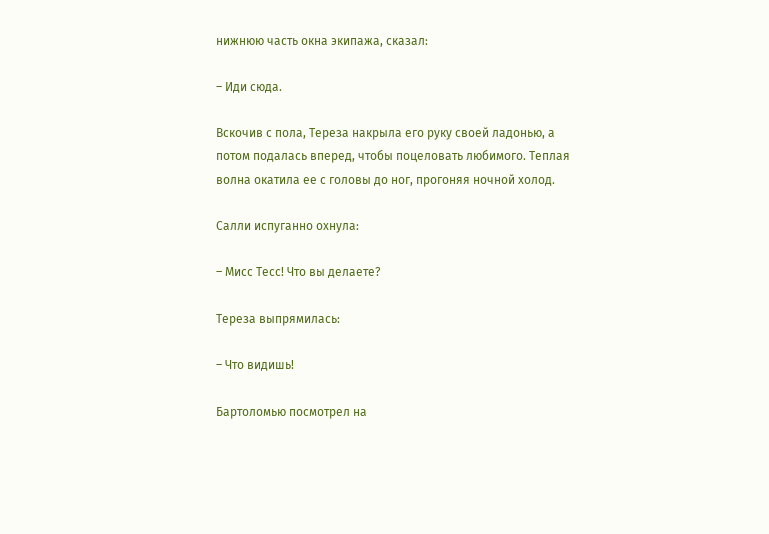нижнюю часть окна экипажа, сказал:

– Иди сюда.

Вскочив с пола, Тереза накрыла его руку своей ладонью, а потом подалась вперед, чтобы поцеловать любимого. Теплая волна окатила ее с головы до ног, прогоняя ночной холод.

Салли испуганно охнула:

– Мисс Тесс! Что вы делаете?

Тереза выпрямилась:

– Что видишь!

Бартоломью посмотрел на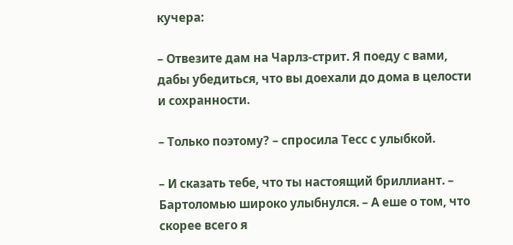кучера:

– Отвезите дам на Чарлз-стрит. Я поеду с вами, дабы убедиться, что вы доехали до дома в целости и сохранности.

– Только поэтому? – спросила Тесс с улыбкой.

– И сказать тебе, что ты настоящий бриллиант. – Бартоломью широко улыбнулся. – А еше о том, что скорее всего я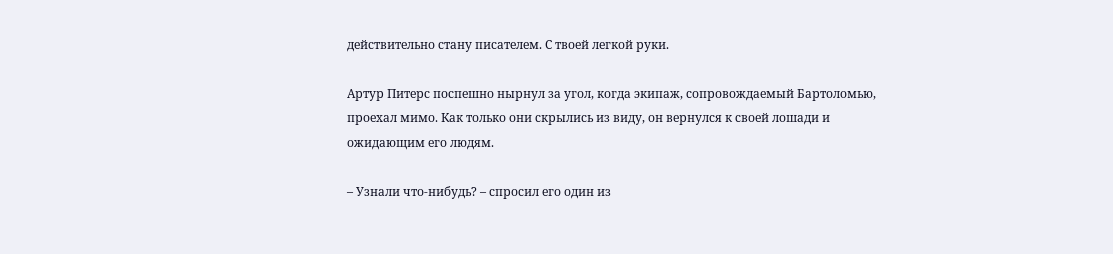действительно стану писателем. С твоей легкой руки.

Артур Питерс поспешно нырнул за угол, когда экипаж, сопровождаемый Бартоломью, проехал мимо. Как только они скрылись из виду, он вернулся к своей лошади и ожидающим его людям.

– Узнали что-нибудь? – спросил его один из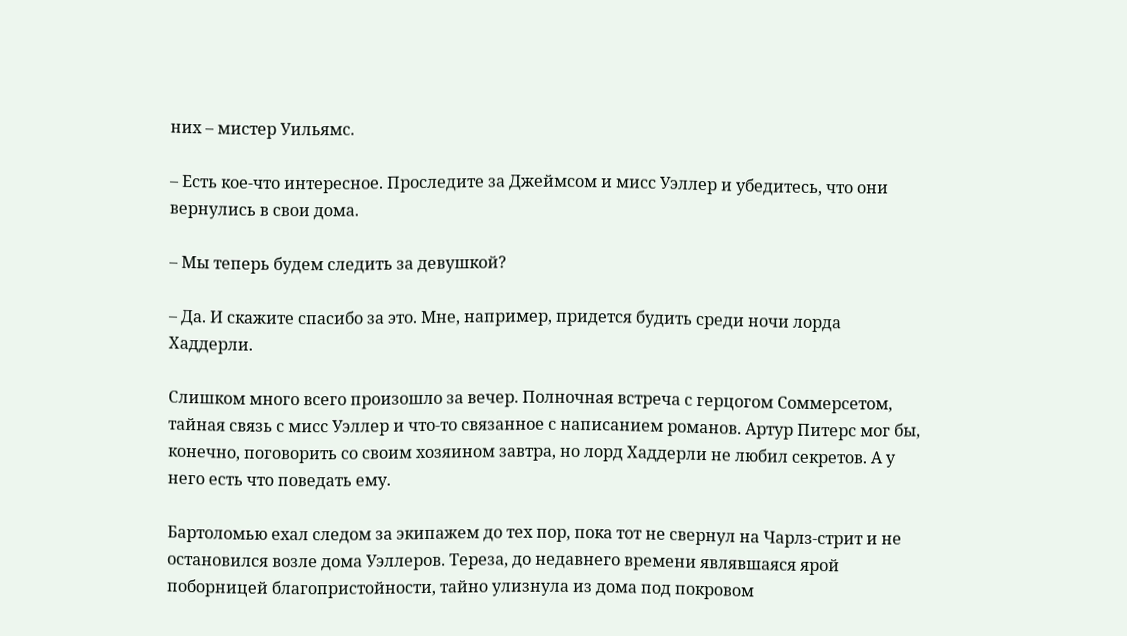них – мистер Уильямс.

– Есть кое-что интересное. Проследите за Джеймсом и мисс Уэллер и убедитесь, что они вернулись в свои дома.

– Мы теперь будем следить за девушкой?

– Да. И скажите спасибо за это. Мне, например, придется будить среди ночи лорда Хаддерли.

Слишком много всего произошло за вечер. Полночная встреча с герцогом Соммерсетом, тайная связь с мисс Уэллер и что-то связанное с написанием романов. Артур Питерс мог бы, конечно, поговорить со своим хозяином завтра, но лорд Хаддерли не любил секретов. А у него есть что поведать ему.

Бартоломью ехал следом за экипажем до тех пор, пока тот не свернул на Чарлз-стрит и не остановился возле дома Уэллеров. Тереза, до недавнего времени являвшаяся ярой поборницей благопристойности, тайно улизнула из дома под покровом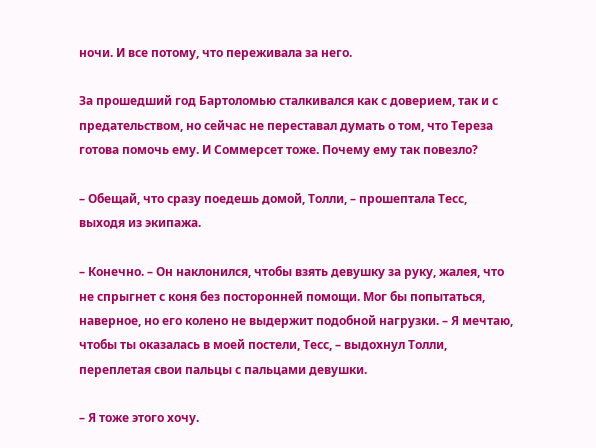ночи. И все потому, что переживала за него.

За прошедший год Бартоломью сталкивался как с доверием, так и с предательством, но сейчас не переставал думать о том, что Тереза готова помочь ему. И Соммерсет тоже. Почему ему так повезло?

– Обещай, что сразу поедешь домой, Толли, – прошептала Тесс, выходя из экипажа.

– Конечно. – Он наклонился, чтобы взять девушку за руку, жалея, что не спрыгнет с коня без посторонней помощи. Мог бы попытаться, наверное, но его колено не выдержит подобной нагрузки. – Я мечтаю, чтобы ты оказалась в моей постели, Тесс, – выдохнул Толли, переплетая свои пальцы с пальцами девушки.

– Я тоже этого хочу.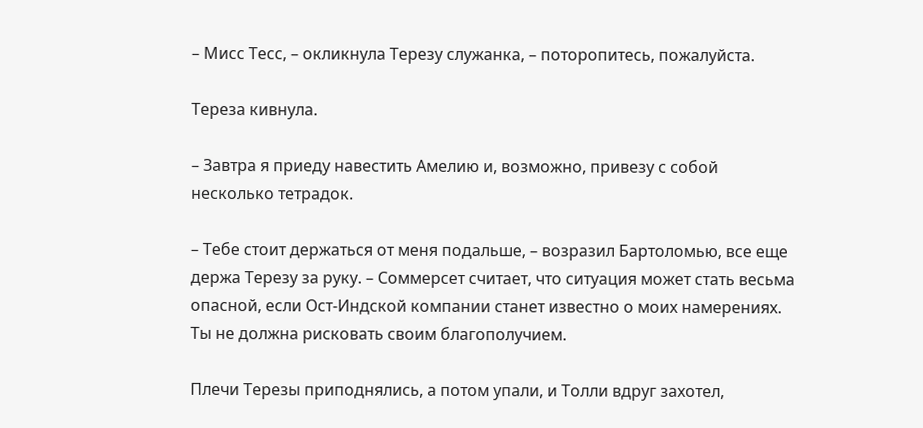– Мисс Тесс, – окликнула Терезу служанка, – поторопитесь, пожалуйста.

Тереза кивнула.

– Завтра я приеду навестить Амелию и, возможно, привезу с собой несколько тетрадок.

– Тебе стоит держаться от меня подальше, – возразил Бартоломью, все еще держа Терезу за руку. – Соммерсет считает, что ситуация может стать весьма опасной, если Ост-Индской компании станет известно о моих намерениях. Ты не должна рисковать своим благополучием.

Плечи Терезы приподнялись, а потом упали, и Толли вдруг захотел,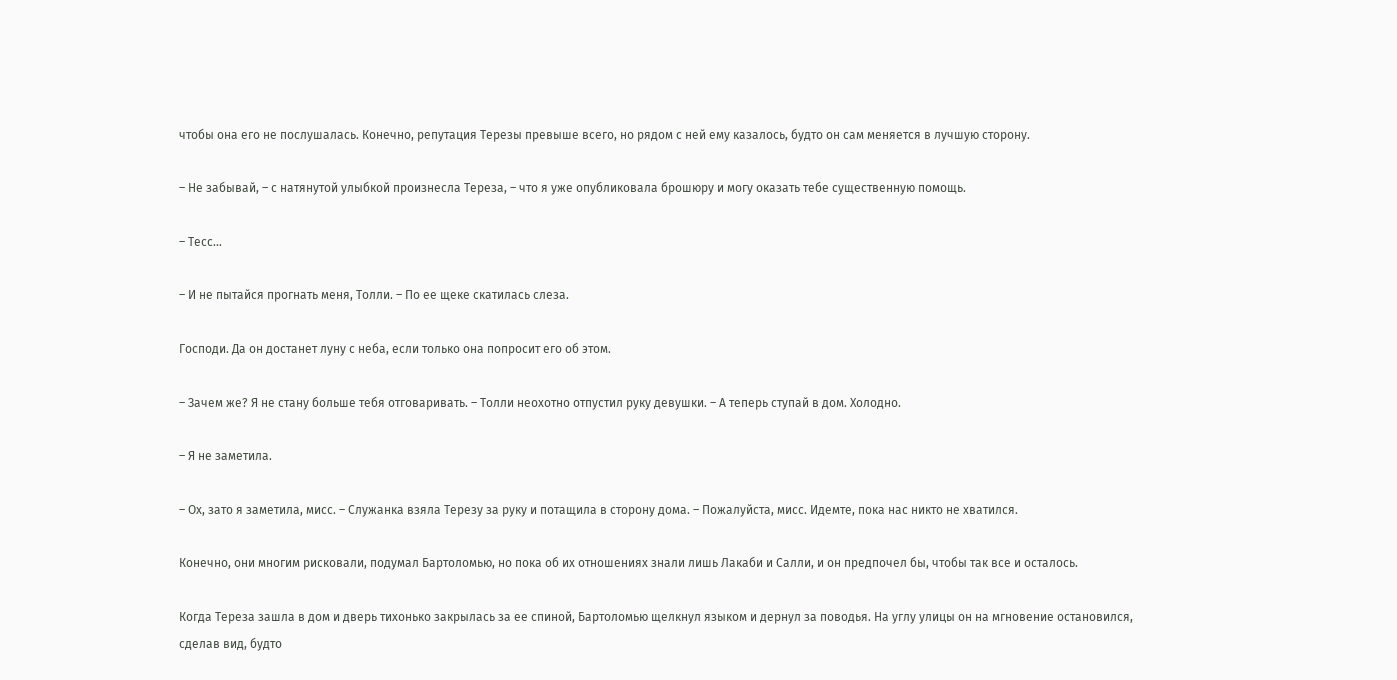чтобы она его не послушалась. Конечно, репутация Терезы превыше всего, но рядом с ней ему казалось, будто он сам меняется в лучшую сторону.

– Не забывай, – с натянутой улыбкой произнесла Тереза, – что я уже опубликовала брошюру и могу оказать тебе существенную помощь.

– Тесс…

– И не пытайся прогнать меня, Толли. – По ее щеке скатилась слеза.

Господи. Да он достанет луну с неба, если только она попросит его об этом.

– Зачем же? Я не стану больше тебя отговаривать. – Толли неохотно отпустил руку девушки. – А теперь ступай в дом. Холодно.

– Я не заметила.

– Ох, зато я заметила, мисс. – Служанка взяла Терезу за руку и потащила в сторону дома. – Пожалуйста, мисс. Идемте, пока нас никто не хватился.

Конечно, они многим рисковали, подумал Бартоломью, но пока об их отношениях знали лишь Лакаби и Салли, и он предпочел бы, чтобы так все и осталось.

Когда Тереза зашла в дом и дверь тихонько закрылась за ее спиной, Бартоломью щелкнул языком и дернул за поводья. На углу улицы он на мгновение остановился, сделав вид, будто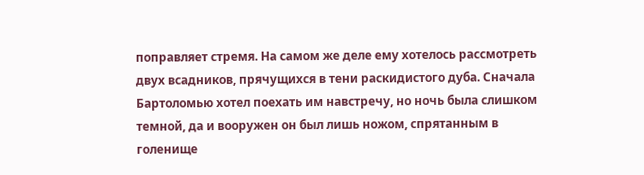поправляет стремя. На самом же деле ему хотелось рассмотреть двух всадников, прячущихся в тени раскидистого дуба. Сначала Бартоломью хотел поехать им навстречу, но ночь была слишком темной, да и вооружен он был лишь ножом, спрятанным в голенище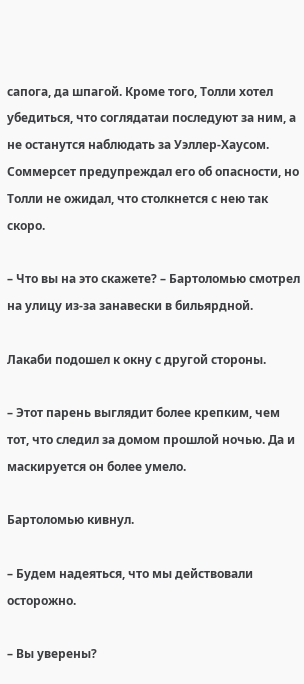сапога, да шпагой. Кроме того, Толли хотел убедиться, что соглядатаи последуют за ним, а не останутся наблюдать за Уэллер-Хаусом. Соммерсет предупреждал его об опасности, но Толли не ожидал, что столкнется с нею так скоро.

– Что вы на это скажете? – Бартоломью смотрел на улицу из-за занавески в бильярдной.

Лакаби подошел к окну с другой стороны.

– Этот парень выглядит более крепким, чем тот, что следил за домом прошлой ночью. Да и маскируется он более умело.

Бартоломью кивнул.

– Будем надеяться, что мы действовали осторожно.

– Вы уверены?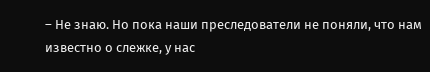– Не знаю. Но пока наши преследователи не поняли, что нам известно о слежке, у нас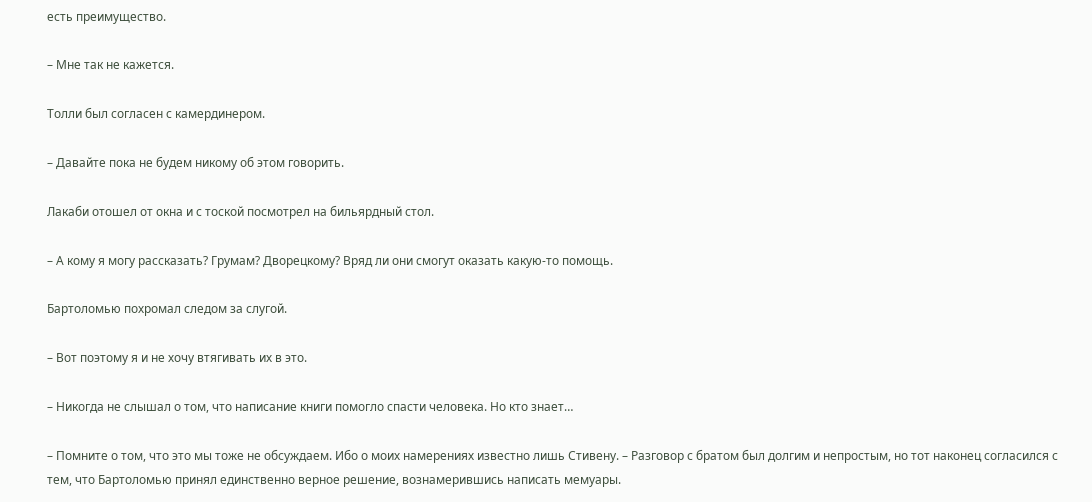есть преимущество.

– Мне так не кажется.

Толли был согласен с камердинером.

– Давайте пока не будем никому об этом говорить.

Лакаби отошел от окна и с тоской посмотрел на бильярдный стол.

– А кому я могу рассказать? Грумам? Дворецкому? Вряд ли они смогут оказать какую-то помощь.

Бартоломью похромал следом за слугой.

– Вот поэтому я и не хочу втягивать их в это.

– Никогда не слышал о том, что написание книги помогло спасти человека. Но кто знает…

– Помните о том, что это мы тоже не обсуждаем. Ибо о моих намерениях известно лишь Стивену. – Разговор с братом был долгим и непростым, но тот наконец согласился с тем, что Бартоломью принял единственно верное решение, вознамерившись написать мемуары.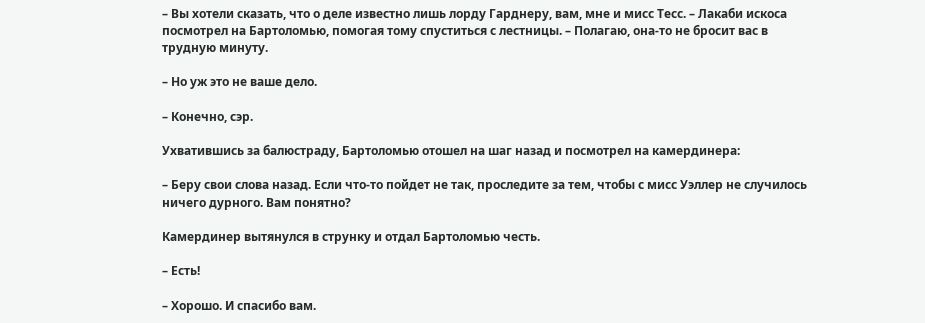– Вы хотели сказать, что о деле известно лишь лорду Гарднеру, вам, мне и мисс Тесс. – Лакаби искоса посмотрел на Бартоломью, помогая тому спуститься с лестницы. – Полагаю, она-то не бросит вас в трудную минуту.

– Но уж это не ваше дело.

– Конечно, сэр.

Ухватившись за балюстраду, Бартоломью отошел на шаг назад и посмотрел на камердинера:

– Беру свои слова назад. Если что-то пойдет не так, проследите за тем, чтобы с мисс Уэллер не случилось ничего дурного. Вам понятно?

Камердинер вытянулся в струнку и отдал Бартоломью честь.

– Есть!

– Хорошо. И спасибо вам.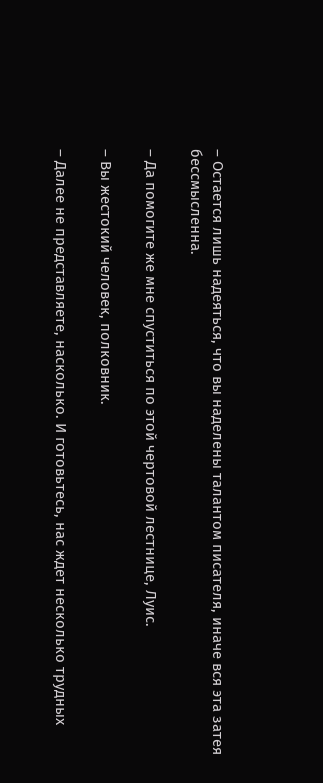– Остается лишь надеяться, что вы наделены талантом писателя, иначе вся эта затея бессмысленна.

– Да помогите же мне спуститься по этой чертовой лестнице, Луис.

– Вы жестокий человек, полковник.

– Далее не представляете, насколько. И готовьтесь, нас ждет несколько трудных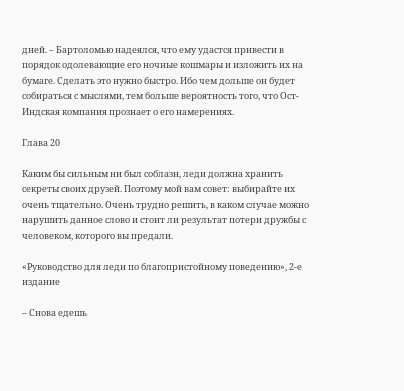дней. – Бартоломью надеялся, что ему удастся привести в порядок одолевающие его ночные кошмары и изложить их на бумаге. Сделать это нужно быстро. Ибо чем дольше он будет собираться с мыслями, тем больше вероятность того, что Ост-Индская компания прознает о его намерениях.

Глава 20

Каким бы сильным ни был соблазн, леди должна хранить секреты своих друзей. Поэтому мой вам совет: выбирайте их очень тщательно. Очень трудно решить, в каком случае можно нарушить данное слово и стоит ли результат потери дружбы с человеком, которого вы предали.

«Руководство для леди по благопристойному поведению», 2-е издание

– Снова едешь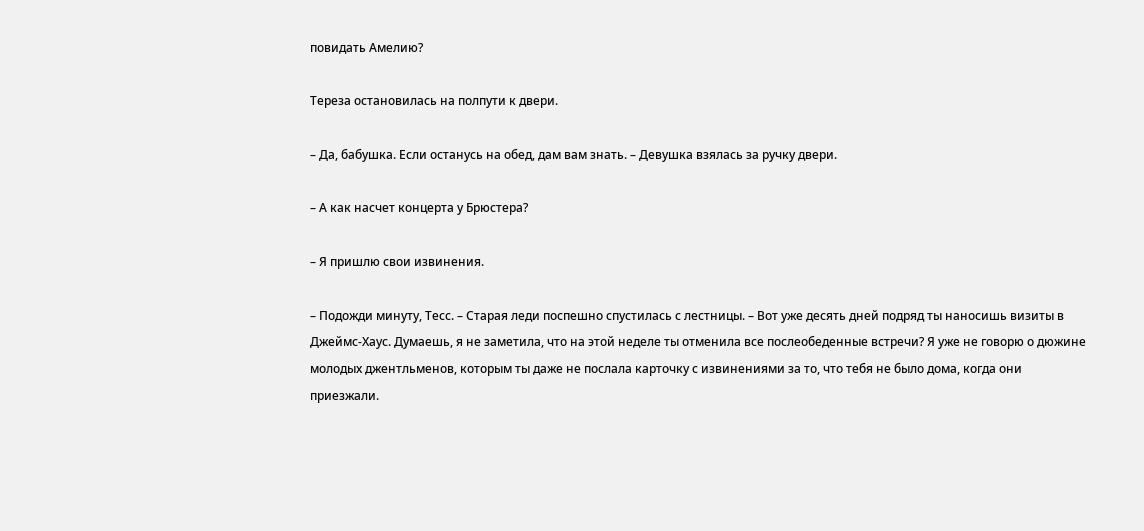повидать Амелию?

Тереза остановилась на полпути к двери.

– Да, бабушка. Если останусь на обед, дам вам знать. – Девушка взялась за ручку двери.

– А как насчет концерта у Брюстера?

– Я пришлю свои извинения.

– Подожди минуту, Тесс. – Старая леди поспешно спустилась с лестницы. – Вот уже десять дней подряд ты наносишь визиты в Джеймс-Хаус. Думаешь, я не заметила, что на этой неделе ты отменила все послеобеденные встречи? Я уже не говорю о дюжине молодых джентльменов, которым ты даже не послала карточку с извинениями за то, что тебя не было дома, когда они приезжали.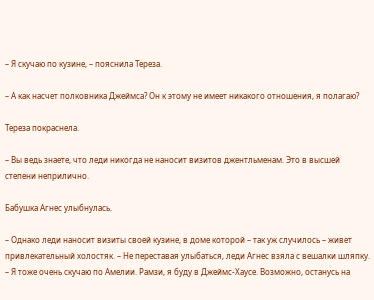– Я скучаю по кузине, – пояснила Тереза.

– А как насчет полковника Джеймса? Он к этому не имеет никакого отношения, я полагаю?

Тереза покраснела.

– Вы ведь знаете, что леди никогда не наносит визитов джентльменам. Это в высшей степени неприлично.

Бабушка Агнес улыбнулась.

– Однако леди наносит визиты своей кузине, в доме которой – так уж случилось – живет привлекательный холостяк. – Не переставая улыбаться, леди Агнес взяла с вешалки шляпку. – Я тоже очень скучаю по Амелии. Рамзи, я буду в Джеймс-Хаусе. Возможно, останусь на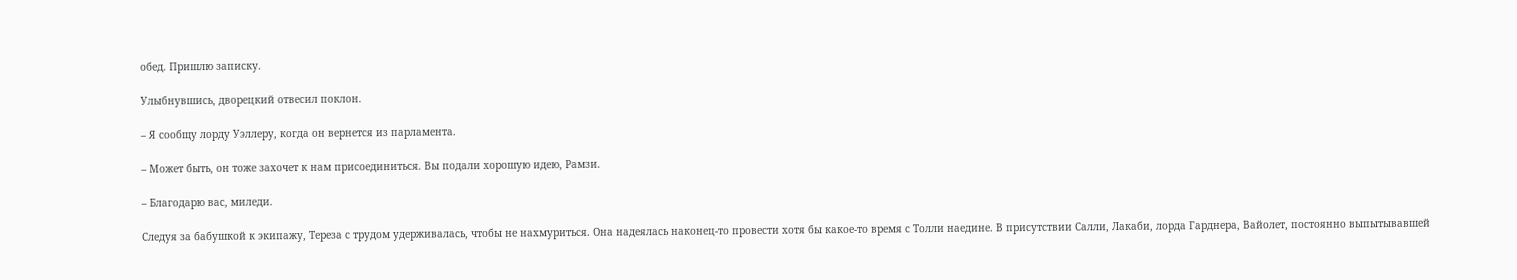обед. Пришлю записку.

Улыбнувшись, дворецкий отвесил поклон.

– Я сообщу лорду Уэллеру, когда он вернется из парламента.

– Может быть, он тоже захочет к нам присоединиться. Вы подали хорошую идею, Рамзи.

– Благодарю вас, миледи.

Следуя за бабушкой к экипажу, Тереза с трудом удерживалась, чтобы не нахмуриться. Она надеялась наконец-то провести хотя бы какое-то время с Толли наедине. В присутствии Салли, Лакаби, лорда Гарднера, Вайолет, постоянно выпытывавшей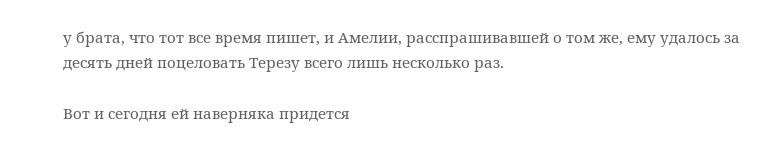у брата, что тот все время пишет, и Амелии, расспрашивавшей о том же, ему удалось за десять дней поцеловать Терезу всего лишь несколько раз.

Вот и сегодня ей наверняка придется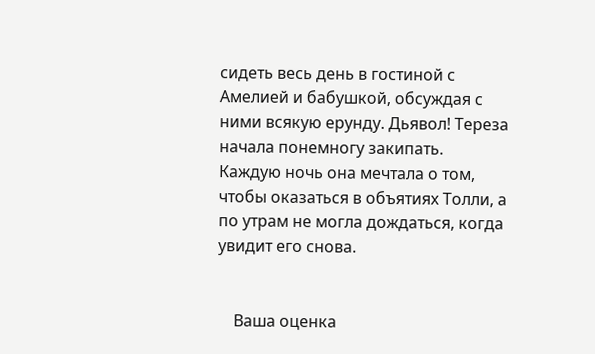сидеть весь день в гостиной с Амелией и бабушкой, обсуждая с ними всякую ерунду. Дьявол! Тереза начала понемногу закипать. Каждую ночь она мечтала о том, чтобы оказаться в объятиях Толли, а по утрам не могла дождаться, когда увидит его снова.


    Ваша оценка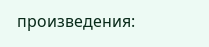произведения: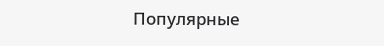Популярные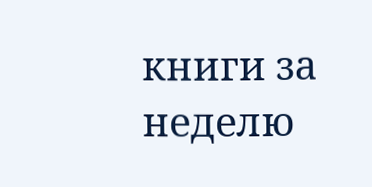книги за неделю